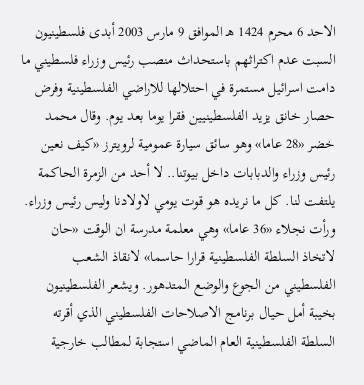الاحد 6 محرم 1424 هـ الموافق 9 مارس 2003 أبدى فلسطينيون السبت عدم اكتراثهم باستحداث منصب رئيس وزراء فلسطيني ما دامت اسرائيل مستمرة في احتلالها للاراضي الفلسطينية وفرض حصار خانق يزيد الفلسطينيين فقرا يوما بعد يوم. وقال محمد خضر «28 عاما» وهو سائق سيارة عمومية لرويترز «كيف نعين رئيس وزراء والدبابات داخل بيوتنا.. لا أحد من الزمرة الحاكمة يلتفت لنا. كل ما نريده هو قوت يومي لاولادنا وليس رئيس وزراء. ورأت نجلاء «36 عاما» وهي معلمة مدرسة ان الوقت «حان لاتخاذ السلطة الفلسطينية قرارا حاسما» لانقاذ الشعب الفلسطيني من الجوع والوضع المتدهور. ويشعر الفلسطينيون بخيبة أمل حيال برنامج الاصلاحات الفلسطيني الذي أقرته السلطة الفلسطينية العام الماضي استجابة لمطالب خارجية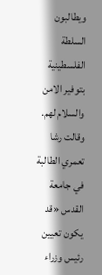ويطالبون السلطة الفلسطينية بتوفير الامن والسلام لهم. وقالت رشا تعمري الطالبة في جامعة القدس «قد يكون تعيين رئيس وزراء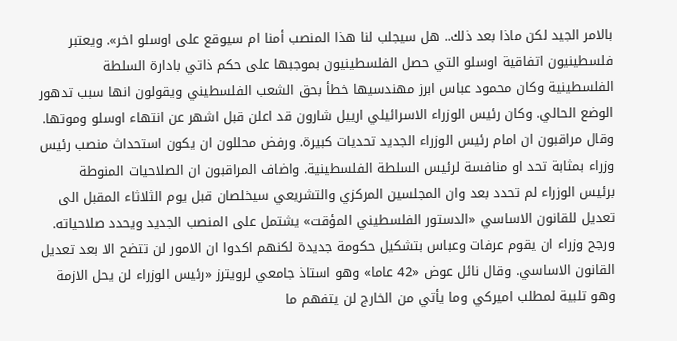بالامر الجيد لكن ماذا بعد ذلك.. هل سيجلب لنا هذا المنصب أمنا ام سيوقع على اوسلو اخر». ويعتبر فلسطينيون اتفاقية اوسلو التي حصل الفلسطينيون بموجبها على حكم ذاتي بادارة السلطة الفلسطينية وكان محمود عباس ابرز مهندسيها خطأ بحق الشعب الفلسطيني ويقولون انها سبب تدهور الوضع الحالي. وكان رئيس الوزراء الاسرائيلي ارييل شارون قد اعلن قبل اشهر عن انتهاء اوسلو وموتها. وقال مراقبون ان امام رئيس الوزراء الجديد تحديات كبيرة. ورفض محللون ان يكون استحداث منصب رئيس وزراء بمثابة تحد او منافسة لرئيس السلطة الفلسطينية. واضاف المراقبون ان الصلاحيات المنوطة برئيس الوزراء لم تحدد بعد وان المجلسين المركزي والتشريعي سيخلصان قبل يوم الثلاثاء المقبل الى تعديل للقانون الاساسي «الدستور الفلسطيني المؤقت» يشتمل على المنصب الجديد ويحدد صلاحياته. ورجح وزراء ان يقوم عرفات وعباس بتشكيل حكومة جديدة لكنهم اكدوا ان الامور لن تتضح الا بعد تعديل القانون الاساسي. وقال نائل عوض «42 عاما» وهو استاذ جامعي لرويترز «رئيس الوزراء لن يحل الازمة وهو تلبية لمطلب اميركي وما يأتي من الخارج لن يتفهم ما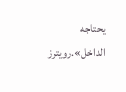يحتاجه الداخل».رويترز